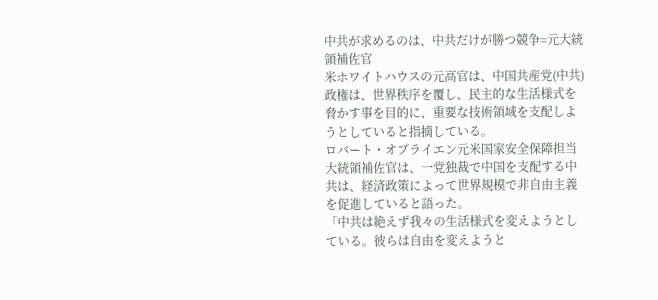中共が求めるのは、中共だけが勝つ競争=元大統領補佐官
米ホワイトハウスの元高官は、中国共産党(中共)政権は、世界秩序を覆し、民主的な生活様式を脅かす事を目的に、重要な技術領域を支配しようとしていると指摘している。
ロバート・オブライエン元米国家安全保障担当大統領補佐官は、一党独裁で中国を支配する中共は、経済政策によって世界規模で非自由主義を促進していると語った。
「中共は絶えず我々の生活様式を変えようとしている。彼らは自由を変えようと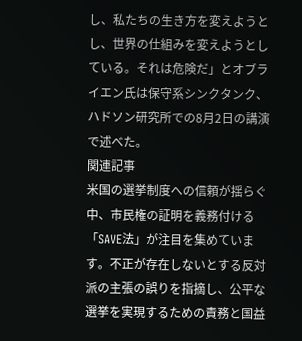し、私たちの生き方を変えようとし、世界の仕組みを変えようとしている。それは危険だ」とオブライエン氏は保守系シンクタンク、ハドソン研究所での8月2日の講演で述べた。
関連記事
米国の選挙制度への信頼が揺らぐ中、市民権の証明を義務付ける「SAVE法」が注目を集めています。不正が存在しないとする反対派の主張の誤りを指摘し、公平な選挙を実現するための責務と国益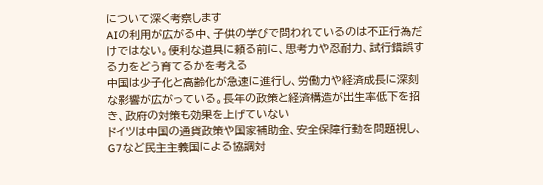について深く考察します
AIの利用が広がる中、子供の学びで問われているのは不正行為だけではない。便利な道具に頼る前に、思考力や忍耐力、試行錯誤する力をどう育てるかを考える
中国は少子化と高齢化が急速に進行し、労働力や経済成長に深刻な影響が広がっている。長年の政策と経済構造が出生率低下を招き、政府の対策も効果を上げていない
ドイツは中国の通貨政策や国家補助金、安全保障行動を問題視し、G7など民主主義国による協調対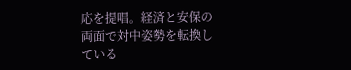応を提唱。経済と安保の両面で対中姿勢を転換している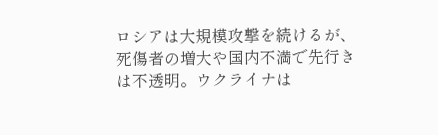ロシアは大規模攻撃を続けるが、死傷者の増大や国内不満で先行きは不透明。ウクライナは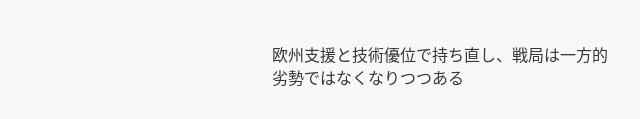欧州支援と技術優位で持ち直し、戦局は一方的劣勢ではなくなりつつある